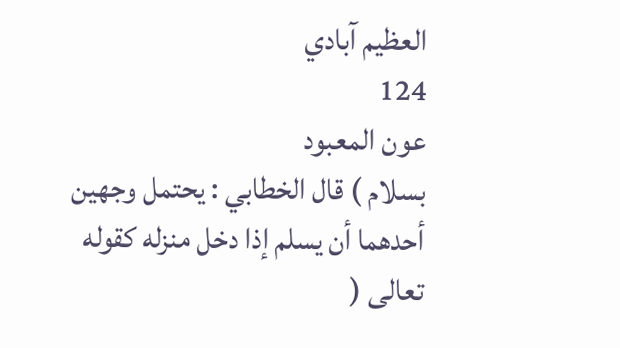العظيم آبادي
124
عون المعبود
بسلام ) قال الخطابي : يحتمل وجهين أحدهما أن يسلم إذا دخل منزله كقوله تعالى (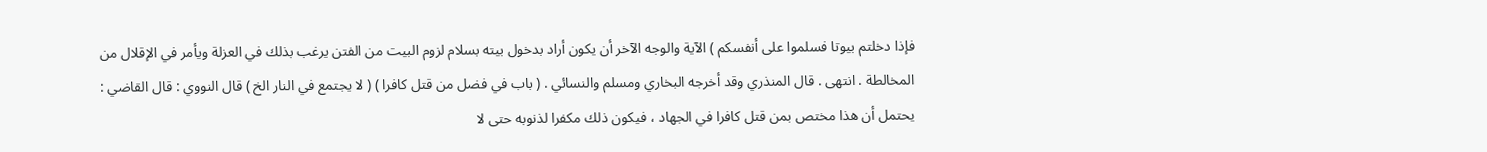فإذا دخلتم بيوتا فسلموا على أنفسكم ) الآية والوجه الآخر أن يكون أراد بدخول بيته بسلام لزوم البيت من الفتن يرغب بذلك في العزلة ويأمر في الإقلال من المخالطة . انتهى . قال المنذري وقد أخرجه البخاري ومسلم والنسائي . ( باب في فضل من قتل كافرا ) ( لا يجتمع في النار الخ ) قال النووي : قال القاضي : يحتمل أن هذا مختص بمن قتل كافرا في الجهاد ، فيكون ذلك مكفرا لذنوبه حتى لا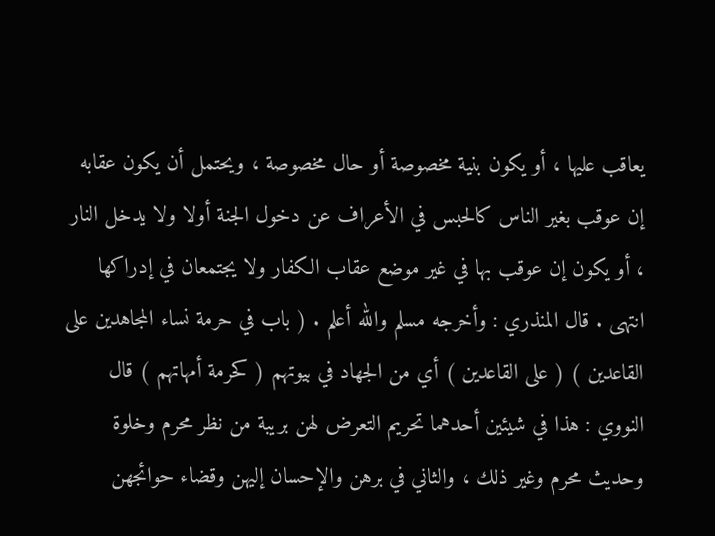يعاقب عليها ، أو يكون بنية مخصوصة أو حال مخصوصة ، ويحتمل أن يكون عقابه إن عوقب بغير الناس كالحبس في الأعراف عن دخول الجنة أولا ولا يدخل النار ، أو يكون إن عوقب بها في غير موضع عقاب الكفار ولا يجتمعان في إدراكها انتهى . قال المنذري : وأخرجه مسلم والله أعلم . ( باب في حرمة نساء المجاهدين على القاعدين ) ( على القاعدين ) أي من الجهاد في بيوتهم ( كحرمة أمهاتهم ) قال النووي : هذا في شيئين أحدهما تحريم التعرض لهن بريبة من نظر محرم وخلوة وحديث محرم وغير ذلك ، والثاني في برهن والإحسان إليهن وقضاء حوائجهن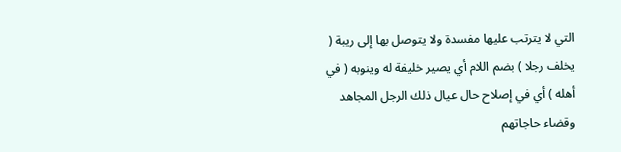التي لا يترتب عليها مفسدة ولا يتوصل بها إلى ريبة ( يخلف رجلا ) بضم اللام أي يصير خليفة له وينوبه ( في أهله ) أي في إصلاح حال عيال ذلك الرجل المجاهد وقضاء حاجاتهم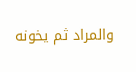والمراد ثم يخونه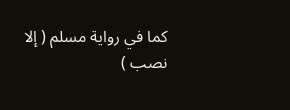كما في رواية مسلم ( إلا نصب )